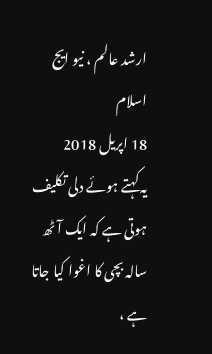ارشد عالم ، نیو ایج اسلام
18 اپریل 2018
یہ کہتے ہوئے دلی تکلیف ہوتی ہے کہ ایک آٹھ سالہ بچی کا اغوا کیا جاتا ہے ،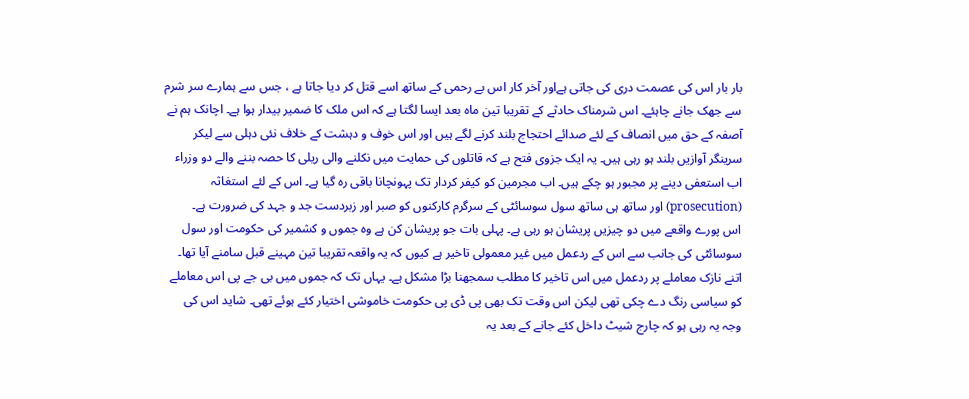بار بار اس کی عصمت دری کی جاتی ہےاور آخر کار اس بے رحمی کے ساتھ اسے قتل کر دیا جاتا ہے ، جس سے ہمارے سر شرم سے جھک جانے چاہئے۔ اس شرمناک حادثے کے تقریبا تین ماہ بعد ایسا لگتا ہے کہ اس ملک کا ضمیر بیدار ہوا ہے۔ اچانک ہم نے آصفہ کے حق میں انصاف کے لئے صدائے احتجاج بلند کرنے لگے ہیں اور اس خوف و دہشت کے خلاف نئی دہلی سے لیکر سرینگر آوازیں بلند ہو رہی ہیں۔ یہ ایک جزوی فتح ہے کہ قاتلوں کی حمایت میں نکلنے والی ریلی کا حصہ بننے والے دو وزراء اب استعفی دینے پر مجبور ہو چکے ہیں۔ اب مجرمین کو کیفر کردار تک پہونچانا باقی رہ گیا ہے۔ اس کے لئے استغاثہ (prosecution) اور ساتھ ہی ساتھ سول سوسائٹی کے سرگرم کارکنوں کو صبر اور زبردست جد و جہد کی ضرورت ہے۔
اس پورے واقعے میں دو چیزیں پریشان ہو رہی ہے۔ پہلی بات جو پریشان کن ہے وہ جموں و کشمیر کی حکومت اور سول سوسائٹی کی جانب سے اس کے ردعمل میں غیر معمولی تاخیر ہے کیوں کہ یہ واقعہ تقریبا تین مہینے قبل سامنے آیا تھا۔ اتنے نازک معاملے پر ردعمل میں اس تاخیر کا مطلب سمجھنا بڑا مشکل ہے۔ یہاں تک کہ جموں میں بی جے پی اس معاملے کو سیاسی رنگ دے چکی تھی لیکن اس وقت تک بھی پی ڈی پی حکومت خاموشی اختیار کئے ہوئے تھی۔ شاید اس کی وجہ یہ رہی ہو کہ چارج شیٹ داخل کئے جانے کے بعد یہ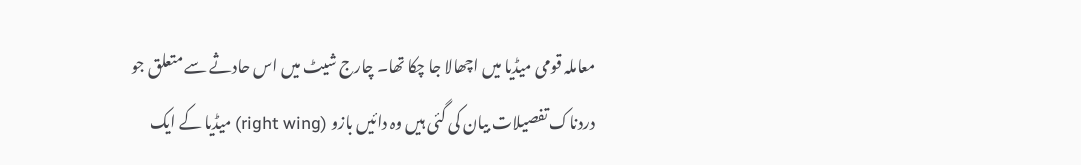معاملہ قومی میڈیا میں اچھالا جا چکا تھا۔ چارج شیٹ میں اس حادثے سے متعلق جو دردناک تفصیلات بیان کی گئی ہیں وہ دائیں بازو (right wing) میڈیا کے ایک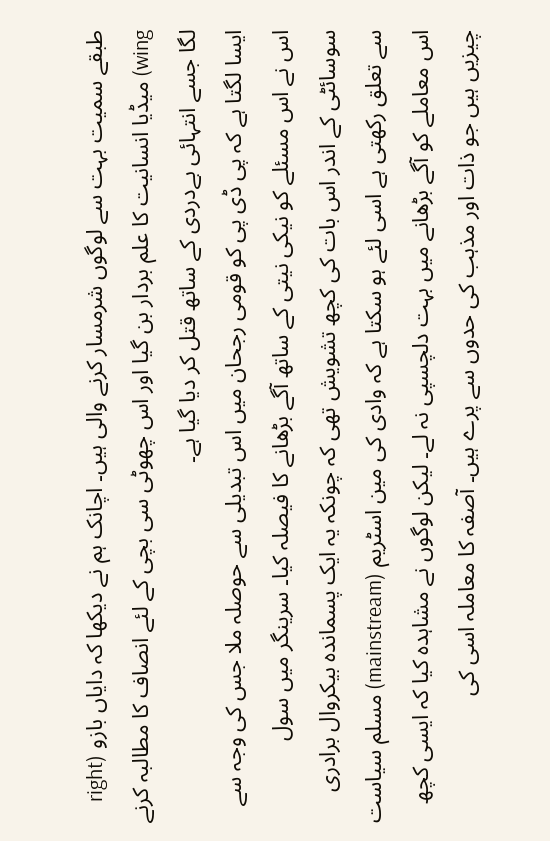طبقے سمیت بہت سے لوگوں شرمسار کرنے والی ہیں۔ اچانک ہم نے دیکھا کہ دایاں بازو (right wing) میڈیا انسانیت کا علم بردار بن گیا اور اس چھوٹی سی بچی کے لئے انصاف کا مطالبہ کرنے لگا جسے انتہائی بےدردی کے ساتھ قتل کر دیا گیا ہے۔
ایسا لگتا ہے کہ پی ڈی پی کو قومی رجحان میں اس تبدیلی سے حوصلہ ملا جس کی وجہ سے اس نے اس مسئلے کو نیکی نیتی کے ساتھ آگے بڑھانے کا فیصلہ کیا۔ سرینگر میں سول سوسائٹی کے اندر اس بات کی کچھ تشویش تھی کہ چونکہ یہ ایک پسماندہ بیکروال برادری سے تعلق رکھتی ہے اسی لئے ہو سکتا ہے کہ وادی کی مین اسٹریم (mainstream) مسلم سیاست اس معاملے کو آگے بڑھانے میں بہت دلچسپی نہ لے۔ لیکن لوگوں نے مشاہدہ کیا کہ ایسی کچھ چیزیں ہیں جو ذات اور مذہب کی حدوں سے پرے ہیں۔ آصفہ کا معاملہ اسی کی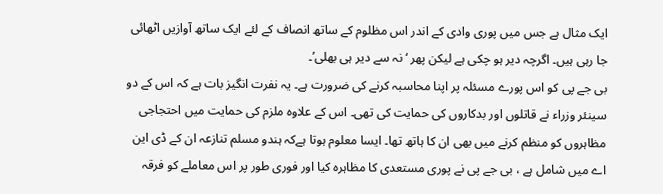ایک مثال ہے جس میں پوری وادی کے اندر اس مظلوم کے ساتھ انصاف کے لئے ایک ساتھ آوازیں اٹھائی جا رہی ہیں۔ اگرچہ دیر ہو چکی ہے لیکن پھر ‘نہ سے دیر ہی بھلی’۔
بی جے پی کو اس پورے مسئلہ پر اپنا محاسبہ کرنے کی ضرورت ہے۔ یہ نفرت انگیز بات ہے کہ اس کے دو سینئر وزراء نے قاتلوں اور بدکاروں کی حمایت کی تھی۔ اس کے علاوہ ملزم کی حمایت میں احتجاجی مظاہروں کو منظم کرنے میں بھی ان کا ہاتھ تھا۔ ایسا معلوم ہوتا ہےکہ ہندو مسلم تنازعہ ان کے ڈی این اے میں شامل ہے ، بی جے پی نے پوری مستعدی کا مظاہرہ کیا اور فوری طور پر اس معاملے کو فرقہ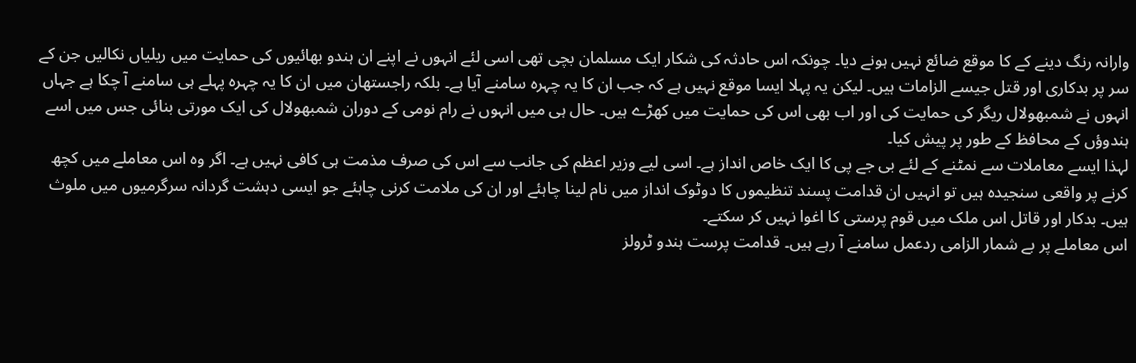وارانہ رنگ دینے کے کا موقع ضائع نہیں ہونے دیا۔ چونکہ اس حادثہ کی شکار ایک مسلمان بچی تھی اسی لئے انہوں نے اپنے ان ہندو بھائیوں کی حمایت میں ریلیاں نکالیں جن کے سر پر بدکاری اور قتل جیسے الزامات ہیں۔ لیکن یہ پہلا ایسا موقع نہیں ہے کہ جب ان کا یہ چہرہ سامنے آیا ہے۔ بلکہ راجستھان میں ان کا یہ چہرہ پہلے ہی سامنے آ چکا ہے جہاں انہوں نے شمبھولال ریگر کی حمایت کی اور اب بھی اس کی حمایت میں کھڑے ہیں۔ حال ہی میں انہوں نے رام نومی کے دوران شمبھولال کی ایک مورتی بنائی جس میں اسے ہندوؤں کے محافظ کے طور پر پیش کیا۔
لہذا ایسے معاملات سے نمٹنے کے لئے بی جے پی کا ایک خاص انداز ہے۔ اسی لیے وزیر اعظم کی جانب سے اس کی صرف مذمت ہی کافی نہیں ہے۔ اگر وہ اس معاملے میں کچھ کرنے پر واقعی سنجیدہ ہیں تو انہیں ان قدامت پسند تنظیموں کا دوٹوک انداز میں نام لینا چاہئے اور ان کی ملامت کرنی چاہئے جو ایسی دہشت گردانہ سرگرمیوں میں ملوث ہیں۔ بدکار اور قاتل اس ملک میں قوم پرستی کا اغوا نہیں کر سکتے۔
اس معاملے پر بے شمار الزامی ردعمل سامنے آ رہے ہیں۔ قدامت پرست ہندو ٹرولز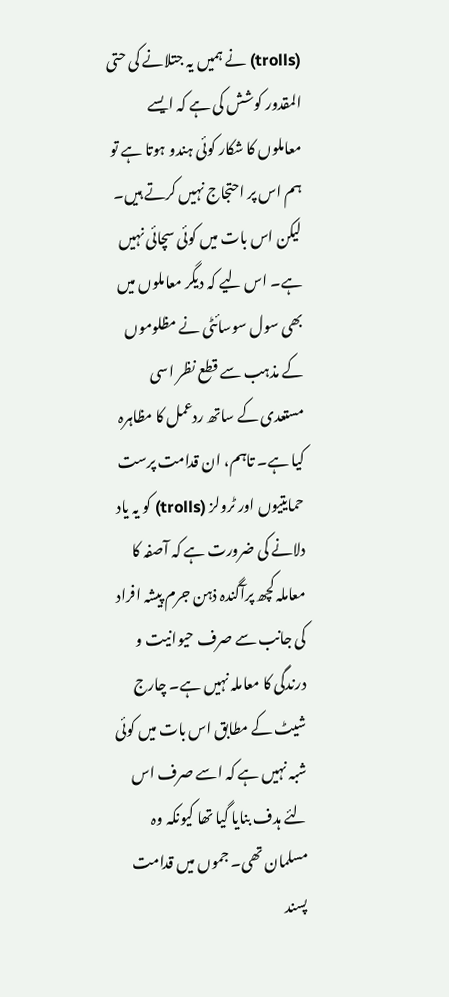(trolls) نے ہمیں یہ جتلانے کی حتی المقدور کوشش کی ہے کہ ایسے معاملوں کا شکار کوئی ہندو ہوتا ہے تو ہم اس پر احتجاج نہیں کرتے ہیں۔ لیکن اس بات میں کوئی سچائی نہیں ہے۔ اس لیے کہ دیگر معاملوں میں بھی سول سوسائٹی نے مظلوموں کے مذہب سے قطع نظر اسی مستعدی کے ساتھ ردعمل کا مظاہرہ کیا ہے۔ تاہم، ان قدامت پرست حمایتیوں اور ٹرولز (trolls) کو یہ یاد دلانے کی ضرورت ہے کہ آصفہ کا معاملہ کچھ پرآگندہ ذہن جرم پیشہ افراد کی جانب سے صرف حیوانیت و درندگی کا معاملہ نہیں ہے۔ چارج شیٹ کے مطابق اس بات میں کوئی شبہ نہیں ہے کہ اسے صرف اس لئے ہدف بنایا گیا تھا کیونکہ وہ مسلمان تھی۔ جموں میں قدامت پسند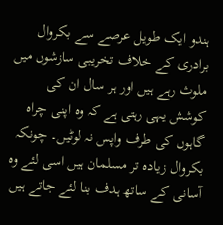ہندو ایک طویل عرصے سے بکروال برادری کے خلاف تخریبی سازشوں میں ملوث رہے ہیں اور ہر سال ان کی کوشش یہی رہتی ہے کہ وہ اپنی چراہ گاہوں کی طرف واپس نہ لوٹیں۔ چونکہ بکروال زیادہ تر مسلمان ہیں اسی لئے وہ آسانی کے ساتھ ہدف بنا لئے جاتے ہیں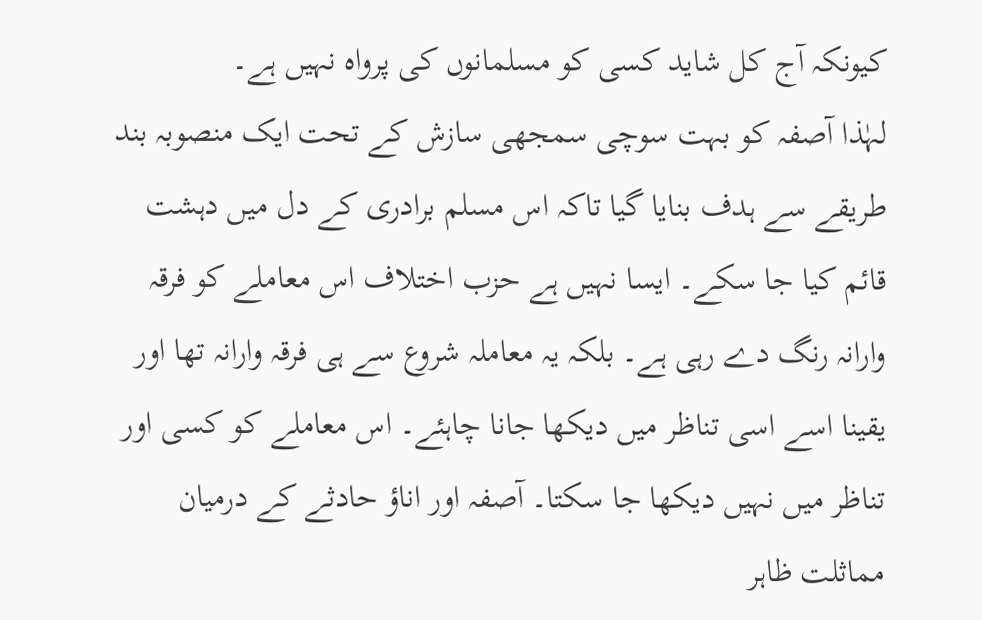کیونکہ آج کل شاید کسی کو مسلمانوں کی پرواہ نہیں ہے۔
لہٰذا آصفہ کو بہت سوچی سمجھی سازش کے تحت ایک منصوبہ بند طریقے سے ہدف بنایا گیا تاکہ اس مسلم برادری کے دل میں دہشت قائم کیا جا سکے۔ ایسا نہیں ہے حزب اختلاف اس معاملے کو فرقہ وارانہ رنگ دے رہی ہے۔ بلکہ یہ معاملہ شروع سے ہی فرقہ وارانہ تھا اور یقینا اسے اسی تناظر میں دیکھا جانا چاہئے۔ اس معاملے کو کسی اور تناظر میں نہیں دیکھا جا سکتا۔ آصفہ اور اناؤ حادثے کے درمیان مماثلت ظاہر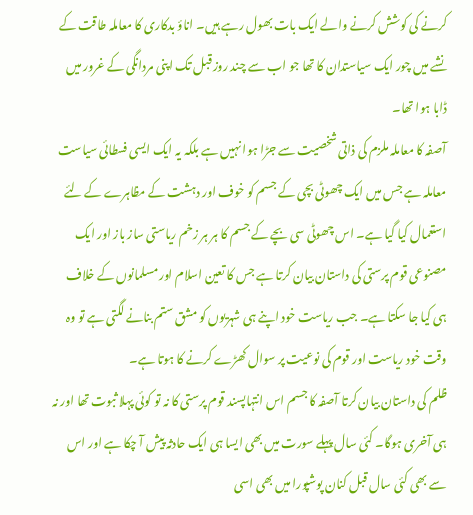کرنے کی کوشش کرنے والے ایک بات بھول رہے ہیں۔ اناؤ بدکاری کا معاملہ طاقت کے نشے میں چور ایک سیاستدان کا تھا جو اب سے چند روز قبل تک اپنی مردانگی کے غرور میں ڈابا ہوا تھا۔
آصفہ کا معاملہ ملزم کی ذاتی شخصیت سے جڑا ہوا نہیں ہے بلکہ یہ ایک ایسی فسطائی سیاست معاملہ ہے جس میں ایک چھوٹی بچی کے جسم کو خوف اور دہشت کے مظاہرے کے لئے استعمال کیا گیا ہے۔ اس چھوٹی سی بچے کے جسم کا ہر ہر زخم ریاستی ساز باز اور ایک مصنوعی قوم پرستی کی داستان بیان کرتا ہے جس کا تعین اسلام اور مسلمانوں کے خلاف ہی کیا جا سکتا ہے۔ جب ریاست خود اپنے ہی شہریوں کو مشق ستم بنانے لگتی ہے تو وہ وقت خود ریاست اور قوم کی نوعیت پر سوال کھڑے کرنے کا ہوتا ہے۔
ظلم کی داستان بیان کرتا آصفہ کا جسم اس انتہاپسند قوم پرستی کا نہ تو کوئی پہلا ثبوت تھا اور نہ ہی آخری ہوگا۔ کئی سال پہلے سورت میں بھی ایسا ہی ایک حادثہ پیش آ چکا ہے اور اس سے بھی کئی سال قبل کنان پوشپورا میں بھی اسی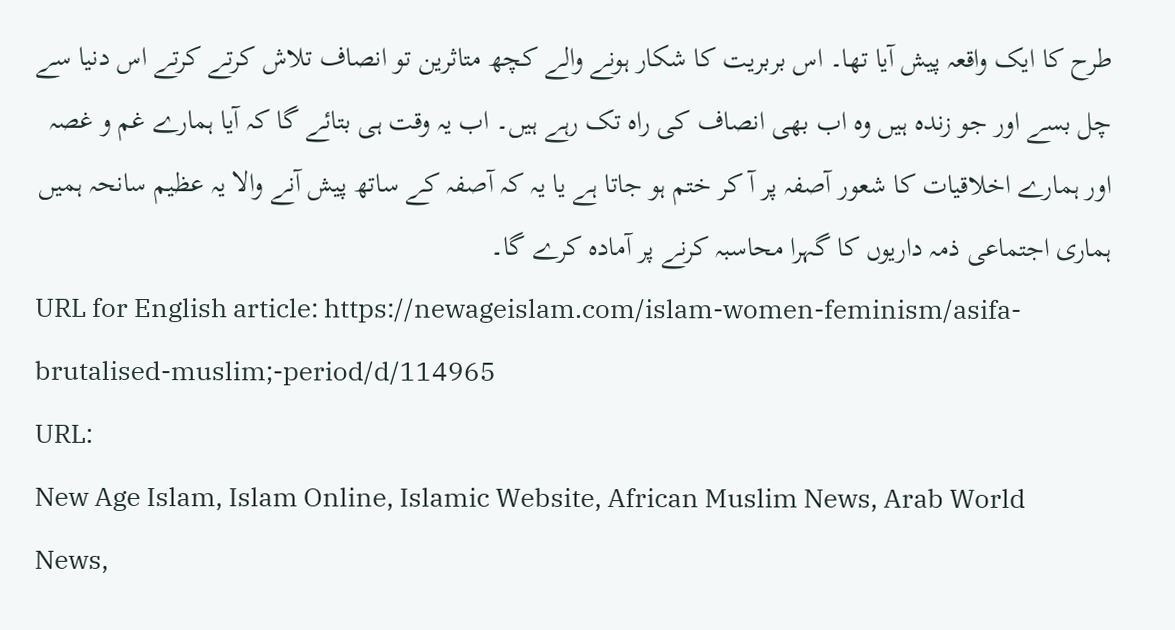طرح کا ایک واقعہ پیش آیا تھا۔ اس بربریت کا شکار ہونے والے کچھ متاثرین تو انصاف تلاش کرتے کرتے اس دنیا سے چل بسے اور جو زندہ ہیں وہ اب بھی انصاف کی راہ تک رہے ہیں۔ اب یہ وقت ہی بتائے گا کہ آیا ہمارے غم و غصہ اور ہمارے اخلاقیات کا شعور آصفہ پر آ کر ختم ہو جاتا ہے یا یہ کہ آصفہ کے ساتھ پیش آنے والا یہ عظیم سانحہ ہمیں ہماری اجتماعی ذمہ داریوں کا گہرا محاسبہ کرنے پر آمادہ کرے گا۔
URL for English article: https://newageislam.com/islam-women-feminism/asifa-brutalised-muslim;-period/d/114965
URL:
New Age Islam, Islam Online, Islamic Website, African Muslim News, Arab World News,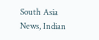South Asia News, Indian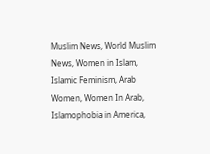Muslim News, World Muslim News, Women in Islam, Islamic Feminism, Arab Women, Women In Arab, Islamophobia in America,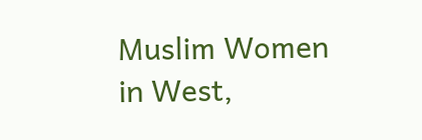Muslim Women in West,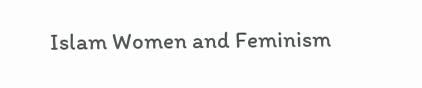Islam Women and Feminism